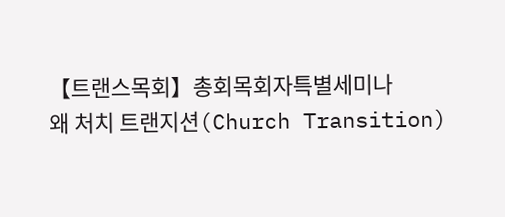【트랜스목회】총회목회자특별세미나
왜 처치 트랜지션(Church Transition)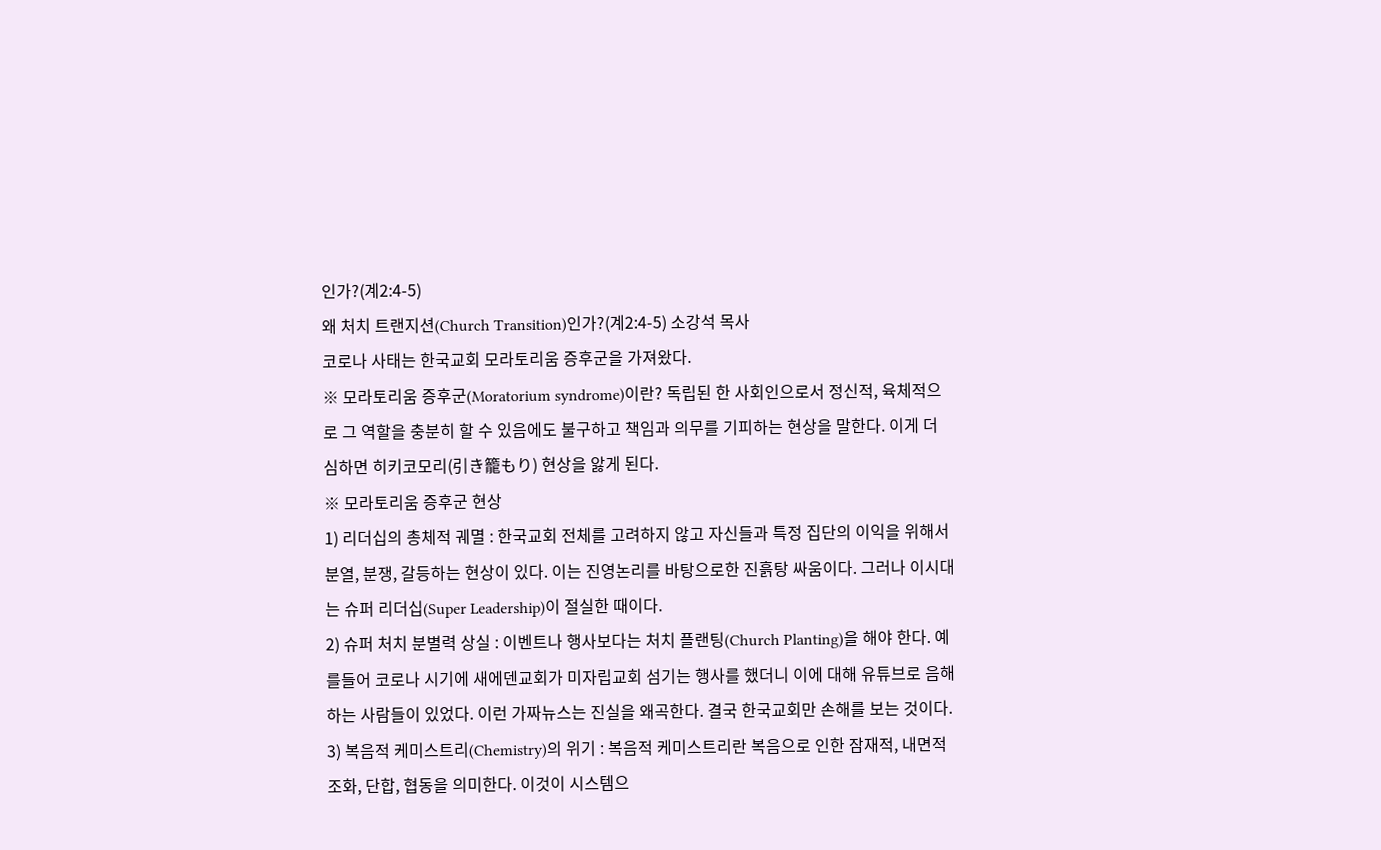인가?(계2:4-5)
왜 처치 트랜지션(Church Transition)인가?(계2:4-5) 소강석 목사
코로나 사태는 한국교회 모라토리움 증후군을 가져왔다.
※ 모라토리움 증후군(Moratorium syndrome)이란? 독립된 한 사회인으로서 정신적, 육체적으로 그 역할을 충분히 할 수 있음에도 불구하고 책임과 의무를 기피하는 현상을 말한다. 이게 더 심하면 히키코모리(引き籠もり) 현상을 앓게 된다.
※ 모라토리움 증후군 현상
1) 리더십의 총체적 궤멸 : 한국교회 전체를 고려하지 않고 자신들과 특정 집단의 이익을 위해서 분열, 분쟁, 갈등하는 현상이 있다. 이는 진영논리를 바탕으로한 진흙탕 싸움이다. 그러나 이시대는 슈퍼 리더십(Super Leadership)이 절실한 때이다.
2) 슈퍼 처치 분별력 상실 : 이벤트나 행사보다는 처치 플랜팅(Church Planting)을 해야 한다. 예를들어 코로나 시기에 새에덴교회가 미자립교회 섬기는 행사를 했더니 이에 대해 유튜브로 음해하는 사람들이 있었다. 이런 가짜뉴스는 진실을 왜곡한다. 결국 한국교회만 손해를 보는 것이다.
3) 복음적 케미스트리(Chemistry)의 위기 : 복음적 케미스트리란 복음으로 인한 잠재적, 내면적 조화, 단합, 협동을 의미한다. 이것이 시스템으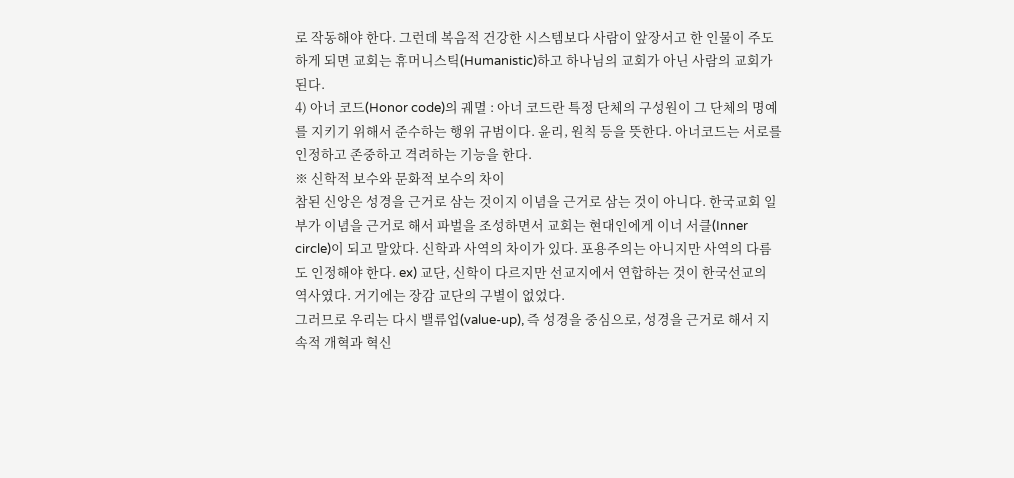로 작동해야 한다. 그런데 복음적 건강한 시스템보다 사람이 앞장서고 한 인물이 주도하게 되면 교회는 휴머니스틱(Humanistic)하고 하나님의 교회가 아닌 사람의 교회가 된다.
4) 아너 코드(Honor code)의 궤멸 : 아너 코드란 특정 단체의 구성원이 그 단체의 명예를 지키기 위해서 준수하는 행위 규범이다. 윤리, 원칙 등을 뜻한다. 아너코드는 서로를 인정하고 존중하고 격려하는 기능을 한다.
※ 신학적 보수와 문화적 보수의 차이
참된 신앙은 성경을 근거로 삼는 것이지 이념을 근거로 삼는 것이 아니다. 한국교회 일부가 이념을 근거로 해서 파벌을 조성하면서 교회는 현대인에게 이너 서클(Inner circle)이 되고 말았다. 신학과 사역의 차이가 있다. 포용주의는 아니지만 사역의 다름도 인정해야 한다. ex) 교단, 신학이 다르지만 선교지에서 연합하는 것이 한국선교의 역사였다. 거기에는 장감 교단의 구별이 없었다.
그러므로 우리는 다시 밸류업(value-up), 즉 성경을 중심으로, 성경을 근거로 해서 지속적 개혁과 혁신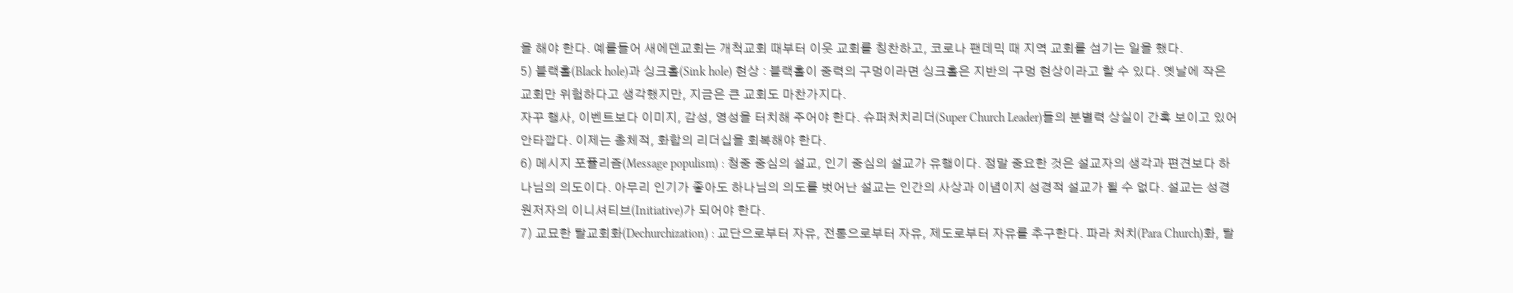을 해야 한다. 예를들어 새에덴교회는 개척교회 때부터 이웃 교회를 칭찬하고, 코로나 팬데믹 때 지역 교회를 섬기는 일을 했다.
5) 블랙홀(Black hole)과 싱크홀(Sink hole) 현상 : 블랙홀이 중력의 구멍이라면 싱크홀은 지반의 구멍 현상이라고 할 수 있다. 옛날에 작은 교회만 위험하다고 생각했지만, 지금은 큰 교회도 마찬가지다.
자꾸 행사, 이벤트보다 이미지, 감성, 영성을 터치해 주어야 한다. 슈퍼처치리더(Super Church Leader)들의 분별력 상실이 간혹 보이고 있어 안타깝다. 이제는 총체적, 화합의 리더십을 회복해야 한다.
6) 메시지 포퓰리즘(Message populism) : 청중 중심의 설교, 인기 중심의 설교가 유행이다. 정말 중요한 것은 설교자의 생각과 편견보다 하나님의 의도이다. 아무리 인기가 좋아도 하나님의 의도를 벗어난 설교는 인간의 사상과 이념이지 성경적 설교가 될 수 없다. 설교는 성경 원저자의 이니셔티브(Initiative)가 되어야 한다.
7) 교묘한 탈교회화(Dechurchization) : 교단으로부터 자유, 전통으로부터 자유, 제도로부터 자유를 추구한다. 파라 처치(Para Church)화, 탈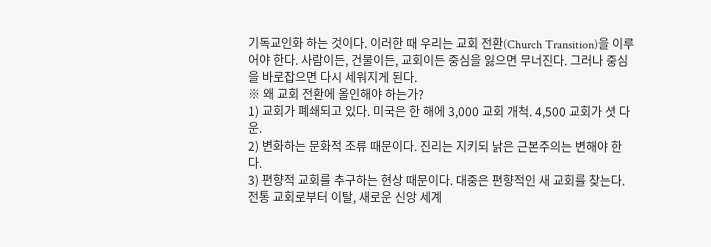기독교인화 하는 것이다. 이러한 때 우리는 교회 전환(Church Transition)을 이루어야 한다. 사람이든, 건물이든, 교회이든 중심을 잃으면 무너진다. 그러나 중심을 바로잡으면 다시 세워지게 된다.
※ 왜 교회 전환에 올인해야 하는가?
1) 교회가 폐쇄되고 있다. 미국은 한 해에 3,000 교회 개척. 4,500 교회가 셧 다운.
2) 변화하는 문화적 조류 때문이다. 진리는 지키되 낡은 근본주의는 변해야 한다.
3) 편향적 교회를 추구하는 현상 때문이다. 대중은 편향적인 새 교회를 찾는다. 전통 교회로부터 이탈, 새로운 신앙 세계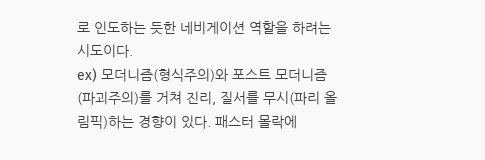로 인도하는 듯한 네비게이션 역할을 하려는 시도이다.
ex) 모더니즘(형식주의)와 포스트 모더니즘(파괴주의)를 거쳐 진리, 질서를 무시(파리 올림픽)하는 경향이 있다. 패스터 몰락에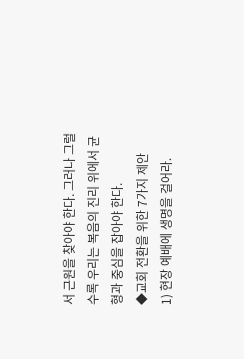서 근원을 찾아야 한다. 그러나 그럴수록 우리는 복음의 진리 위에서 균형과 중심을 잡아야 한다.
◆교회 전환을 위한 7가지 제안
1) 현장 예배에 생명을 걸어라.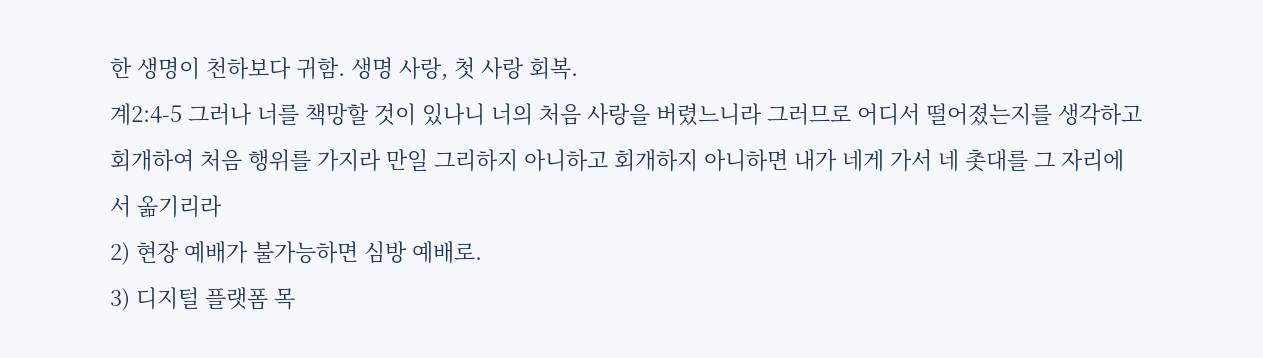한 생명이 천하보다 귀함. 생명 사랑, 첫 사랑 회복.
계2:4-5 그러나 너를 책망할 것이 있나니 너의 처음 사랑을 버렸느니라 그러므로 어디서 떨어졌는지를 생각하고 회개하여 처음 행위를 가지라 만일 그리하지 아니하고 회개하지 아니하면 내가 네게 가서 네 촛대를 그 자리에서 옮기리라
2) 현장 예배가 불가능하면 심방 예배로.
3) 디지털 플랫폼 목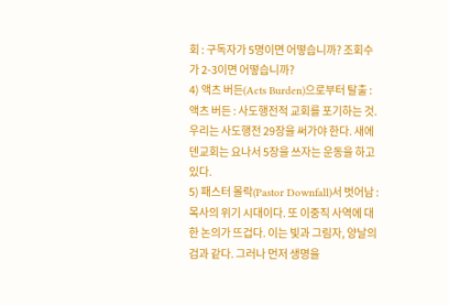회 : 구독자가 5명이면 어떻습니까? 조회수가 2-3이면 어떻습니까?
4) 액츠 버든(Acts Burden)으로부터 탈출 : 액츠 버든 : 사도행전적 교회를 포기하는 것. 우리는 사도행전 29장을 써가야 한다. 새에덴교회는 요나서 5장을 쓰자는 운동을 하고 있다.
5) 패스터 몰락(Pastor Downfall)서 벗어남 : 목사의 위기 시대이다. 또 이중직 사역에 대한 논의가 뜨겁다. 이는 빛과 그림자, 양날의 검과 같다. 그러나 먼저 생명을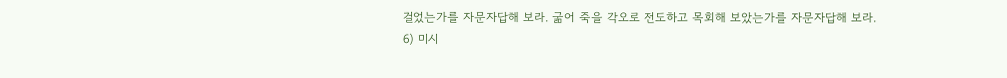걸었는가를 자문자답해 보라. 굶어 죽을 각오로 전도하고 목회해 보았는가를 자문자답해 보라.
6) 미시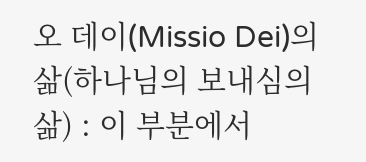오 데이(Missio Dei)의 삶(하나님의 보내심의 삶) : 이 부분에서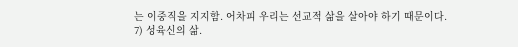는 이중직을 지지함. 어차피 우리는 선교적 삶을 살아야 하기 때문이다.
7) 성육신의 삶.